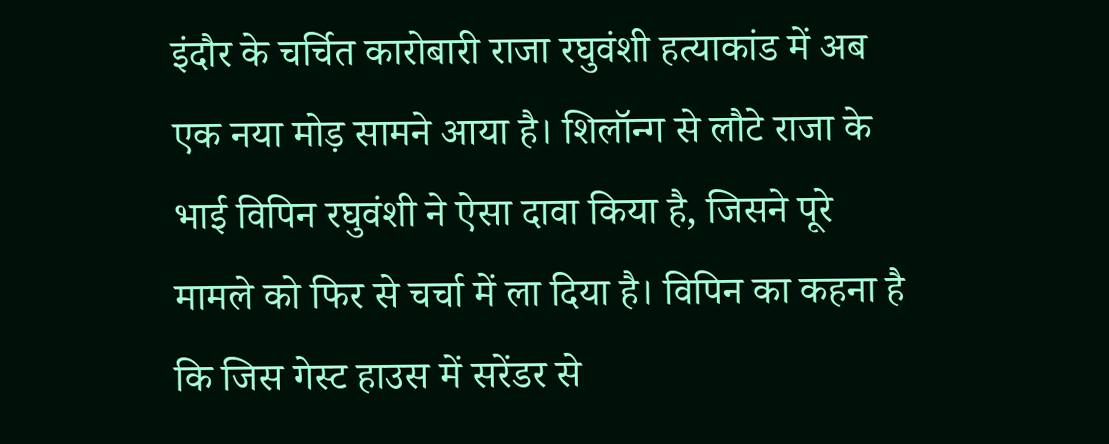इंदौर के चर्चित कारोबारी राजा रघुवंशी हत्याकांड में अब एक नया मोड़ सामने आया है। शिलॉन्ग से लौटे राजा के भाई विपिन रघुवंशी ने ऐसा दावा किया है, जिसने पूरे मामले को फिर से चर्चा में ला दिया है। विपिन का कहना है कि जिस गेस्ट हाउस में सरेंडर से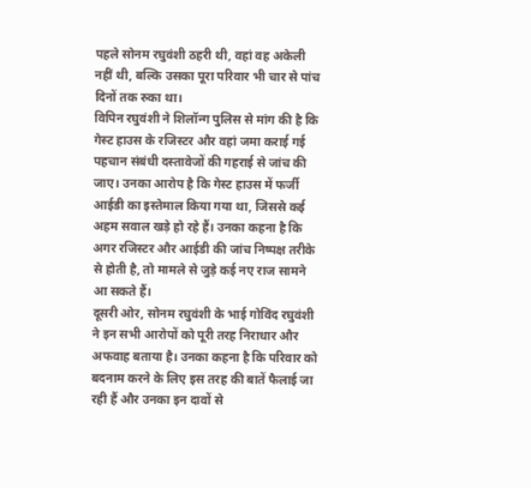पहले सोनम रघुवंशी ठहरी थी, वहां वह अकेली नहीं थी, बल्कि उसका पूरा परिवार भी चार से पांच दिनों तक रुका था।
विपिन रघुवंशी ने शिलॉन्ग पुलिस से मांग की है कि गेस्ट हाउस के रजिस्टर और वहां जमा कराई गई पहचान संबंधी दस्तावेजों की गहराई से जांच की जाए। उनका आरोप है कि गेस्ट हाउस में फर्जी आईडी का इस्तेमाल किया गया था, जिससे कई अहम सवाल खड़े हो रहे हैं। उनका कहना है कि अगर रजिस्टर और आईडी की जांच निष्पक्ष तरीके से होती है, तो मामले से जुड़े कई नए राज सामने आ सकते हैं।
दूसरी ओर, सोनम रघुवंशी के भाई गोविंद रघुवंशी ने इन सभी आरोपों को पूरी तरह निराधार और अफवाह बताया है। उनका कहना है कि परिवार को बदनाम करने के लिए इस तरह की बातें फैलाई जा रही हैं और उनका इन दावों से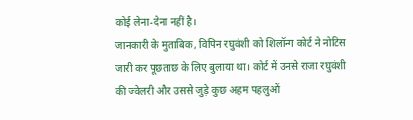कोई लेना-देना नहीं है।
जानकारी के मुताबिक, विपिन रघुवंशी को शिलॉन्ग कोर्ट ने नोटिस जारी कर पूछताछ के लिए बुलाया था। कोर्ट में उनसे राजा रघुवंशी की ज्वेलरी और उससे जुड़े कुछ अहम पहलुओं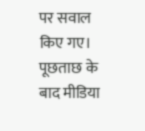पर सवाल किए गए। पूछताछ के बाद मीडिया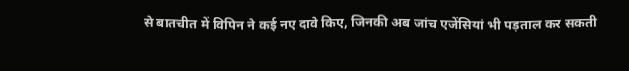से बातचीत में विपिन ने कई नए दावे किए, जिनकी अब जांच एजेंसियां भी पड़ताल कर सकती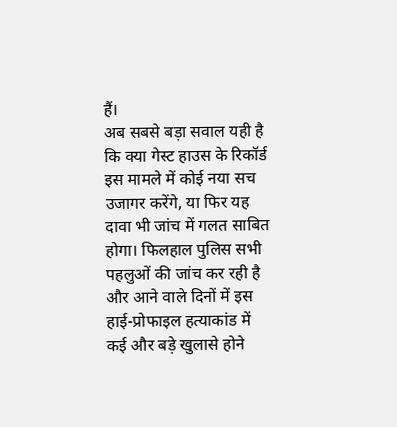हैं।
अब सबसे बड़ा सवाल यही है कि क्या गेस्ट हाउस के रिकॉर्ड इस मामले में कोई नया सच उजागर करेंगे, या फिर यह दावा भी जांच में गलत साबित होगा। फिलहाल पुलिस सभी पहलुओं की जांच कर रही है और आने वाले दिनों में इस हाई-प्रोफाइल हत्याकांड में कई और बड़े खुलासे होने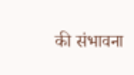की संभावना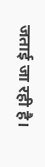जताई जा रही है।